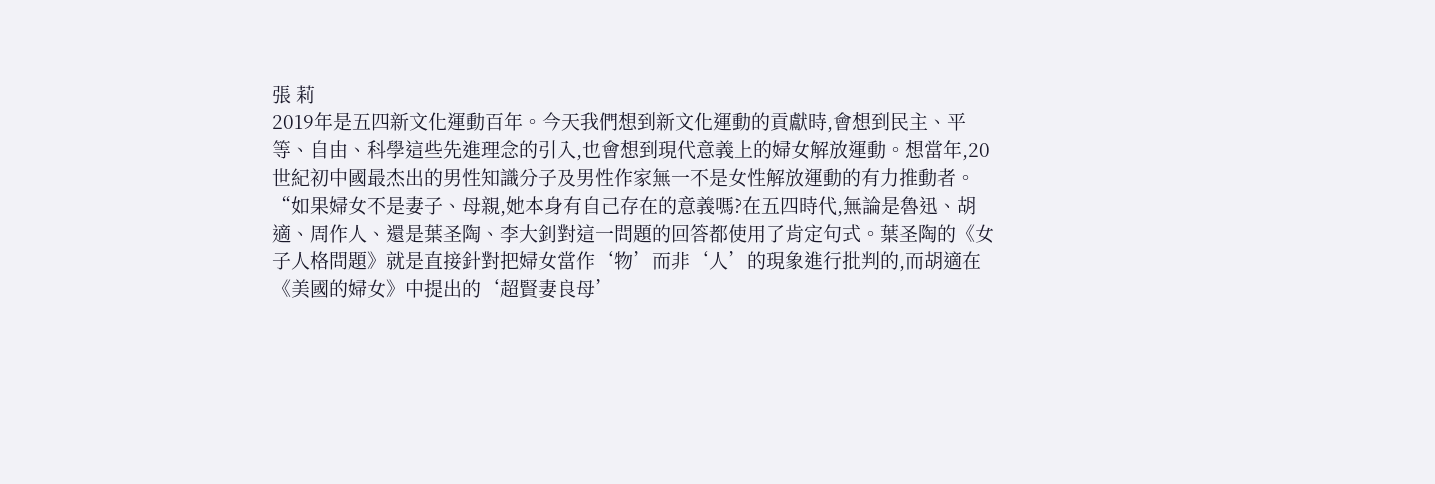張 莉
2019年是五四新文化運動百年。今天我們想到新文化運動的貢獻時,會想到民主、平等、自由、科學這些先進理念的引入,也會想到現代意義上的婦女解放運動。想當年,20世紀初中國最杰出的男性知識分子及男性作家無一不是女性解放運動的有力推動者。
“如果婦女不是妻子、母親,她本身有自己存在的意義嗎?在五四時代,無論是魯迅、胡適、周作人、還是葉圣陶、李大釗對這一問題的回答都使用了肯定句式。葉圣陶的《女子人格問題》就是直接針對把婦女當作‘物’而非‘人’的現象進行批判的,而胡適在《美國的婦女》中提出的‘超賢妻良母’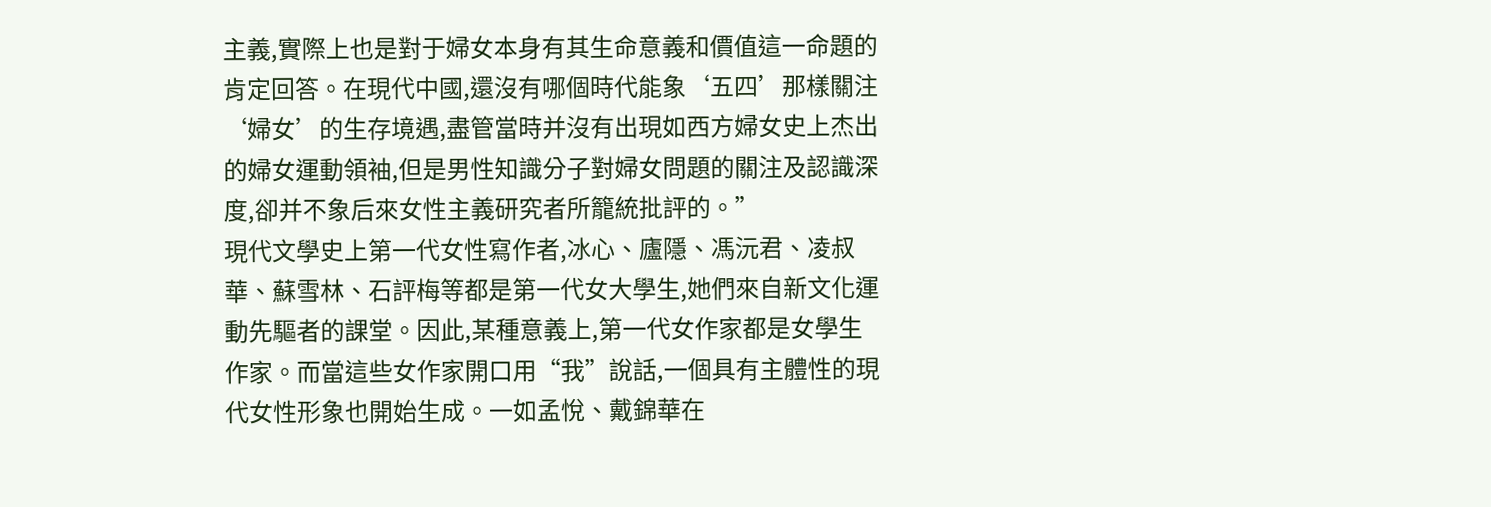主義,實際上也是對于婦女本身有其生命意義和價值這一命題的肯定回答。在現代中國,還沒有哪個時代能象‘五四’那樣關注‘婦女’的生存境遇,盡管當時并沒有出現如西方婦女史上杰出的婦女運動領袖,但是男性知識分子對婦女問題的關注及認識深度,卻并不象后來女性主義研究者所籠統批評的。”
現代文學史上第一代女性寫作者,冰心、廬隱、馮沅君、凌叔華、蘇雪林、石評梅等都是第一代女大學生,她們來自新文化運動先驅者的課堂。因此,某種意義上,第一代女作家都是女學生作家。而當這些女作家開口用“我”說話,一個具有主體性的現代女性形象也開始生成。一如孟悅、戴錦華在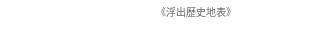《浮出歷史地表》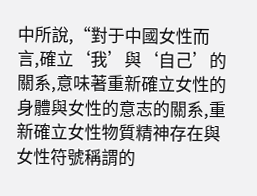中所說,“對于中國女性而言,確立‘我’與‘自己’的關系,意味著重新確立女性的身體與女性的意志的關系,重新確立女性物質精神存在與女性符號稱謂的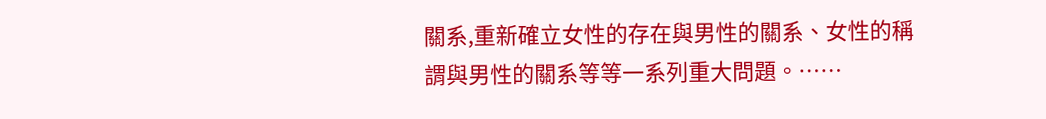關系,重新確立女性的存在與男性的關系、女性的稱謂與男性的關系等等一系列重大問題。……